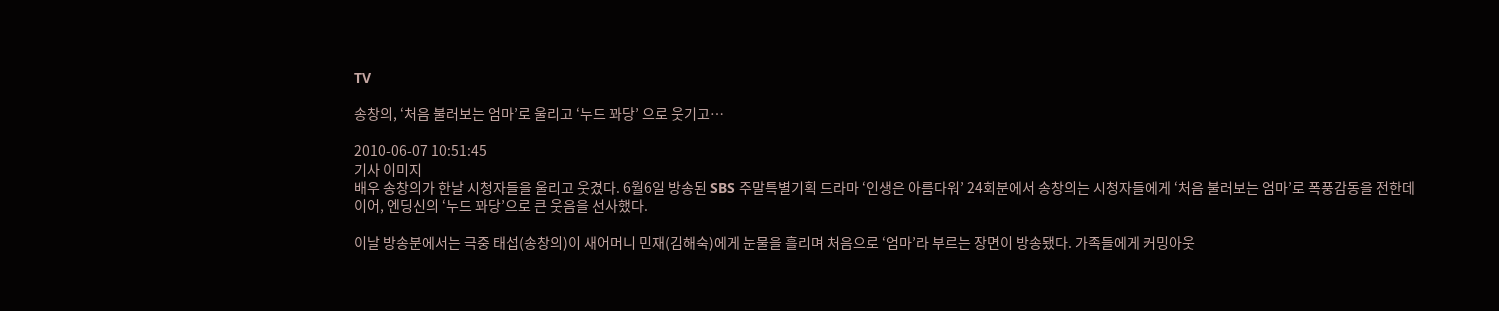TV

송창의, ‘처음 불러보는 엄마’로 울리고 ‘누드 꽈당’ 으로 웃기고…

2010-06-07 10:51:45
기사 이미지
배우 송창의가 한날 시청자들을 울리고 웃겼다. 6월6일 방송된 SBS 주말특별기획 드라마 ‘인생은 아름다워’ 24회분에서 송창의는 시청자들에게 ‘처음 불러보는 엄마’로 폭풍감동을 전한데 이어, 엔딩신의 ‘누드 꽈당’으로 큰 웃음을 선사했다.

이날 방송분에서는 극중 태섭(송창의)이 새어머니 민재(김해숙)에게 눈물을 흘리며 처음으로 ‘엄마’라 부르는 장면이 방송됐다. 가족들에게 커밍아웃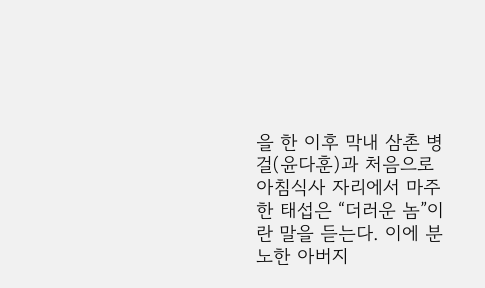을 한 이후 막내 삼촌 병걸(윤다훈)과 처음으로 아침식사 자리에서 마주한 태섭은 “더러운 놈”이란 말을 듣는다. 이에 분노한 아버지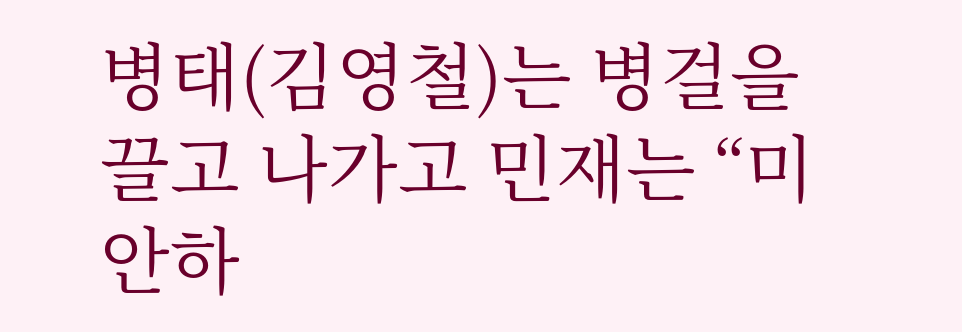병태(김영철)는 병걸을 끌고 나가고 민재는 “미안하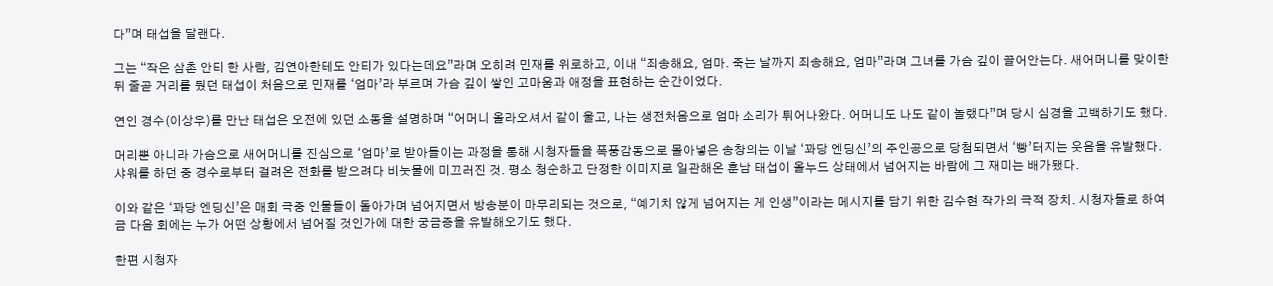다”며 태섭을 달랜다.

그는 “작은 삼촌 안티 한 사람, 김연아한테도 안티가 있다는데요”라며 오히려 민재를 위로하고, 이내 “죄송해요, 엄마. 죽는 날까지 죄송해요, 엄마”라며 그녀를 가슴 깊이 끌어안는다. 새어머니를 맞이한 뒤 줄곧 거리를 뒀던 태섭이 처음으로 민재를 ‘엄마’라 부르며 가슴 깊이 쌓인 고마움과 애정을 표현하는 순간이었다.

연인 경수(이상우)를 만난 태섭은 오전에 있던 소동을 설명하며 “어머니 올라오셔서 같이 울고, 나는 생전처음으로 엄마 소리가 튀어나왔다. 어머니도 나도 같이 놀랬다”며 당시 심경을 고백하기도 했다.

머리뿐 아니라 가슴으로 새어머니를 진심으로 ‘엄마’로 받아들이는 과정을 통해 시청자들을 폭풍감동으로 몰아넣은 송창의는 이날 ‘꽈당 엔딩신’의 주인공으로 당첨되면서 ‘빵’터지는 웃음을 유발했다. 샤워를 하던 중 경수로부터 걸려온 전화를 받으려다 비눗물에 미끄러진 것. 평소 청순하고 단정한 이미지로 일관해온 훈남 태섭이 올누드 상태에서 넘어지는 바람에 그 재미는 배가됐다.

이와 같은 ‘꽈당 엔딩신’은 매회 극중 인물들이 돌아가며 넘어지면서 방송분이 마무리되는 것으로, “예기치 않게 넘어지는 게 인생”이라는 메시지를 담기 위한 김수현 작가의 극적 장치. 시청자들로 하여금 다음 회에는 누가 어떤 상황에서 넘어질 것인가에 대한 궁금증을 유발해오기도 했다.

한편 시청자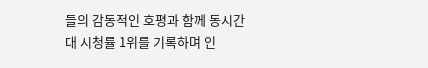들의 감동적인 호평과 함께 동시간대 시청률 1위를 기록하며 인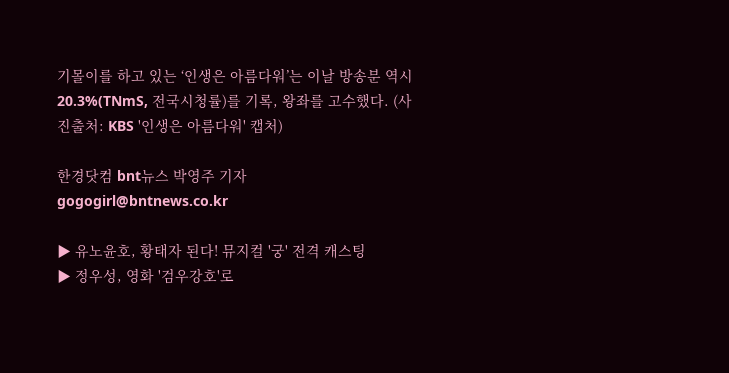기몰이를 하고 있는 ‘인생은 아름다워’는 이날 방송분 역시 20.3%(TNmS, 전국시청률)를 기록, 왕좌를 고수했다. (사진출처: KBS '인생은 아름다워' 캡처)

한경닷컴 bnt뉴스 박영주 기자 gogogirl@bntnews.co.kr

▶ 유노윤호, 황태자 된다! 뮤지컬 '궁' 전격 캐스팅
▶ 정우성, 영화 '검우강호'로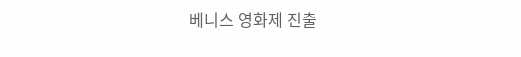베니스 영화제 진출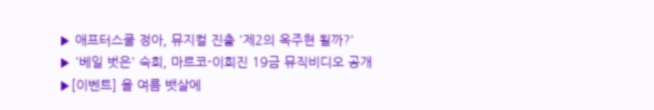▶ 애프터스쿨 정아, 뮤지컬 진출 '제2의 옥주현 될까?'
▶ '베일 벗은' 숙희, 마르코-이희진 19금 뮤직비디오 공개
▶[이벤트] 올 여름 뱃살에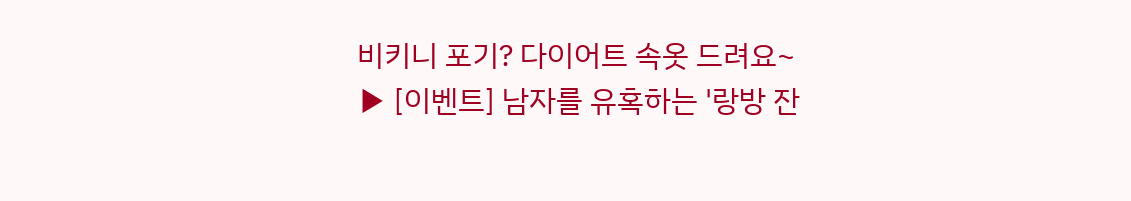비키니 포기? 다이어트 속옷 드려요~
▶ [이벤트] 남자를 유혹하는 '랑방 잔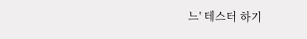느' 테스터 하기